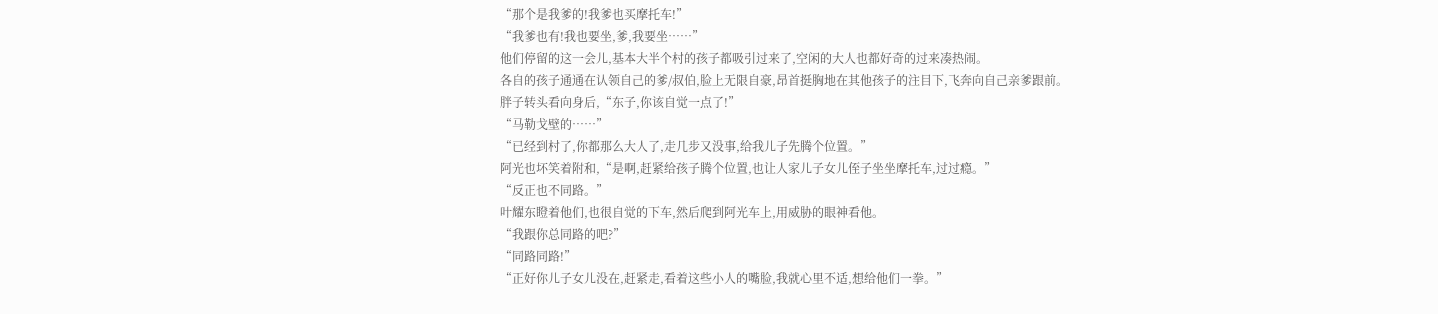“那个是我爹的!我爹也买摩托车!”
“我爹也有!我也要坐,爹,我要坐……”
他们停留的这一会儿,基本大半个村的孩子都吸引过来了,空闲的大人也都好奇的过来凑热闹。
各自的孩子通通在认领自己的爹/叔伯,脸上无限自豪,昂首挺胸地在其他孩子的注目下,飞奔向自己亲爹跟前。
胖子转头看向身后,“东子,你该自觉一点了!”
“马勒戈壁的……”
“已经到村了,你都那么大人了,走几步又没事,给我儿子先腾个位置。”
阿光也坏笑着附和,“是啊,赶紧给孩子腾个位置,也让人家儿子女儿侄子坐坐摩托车,过过瘾。”
“反正也不同路。”
叶耀东瞪着他们,也很自觉的下车,然后爬到阿光车上,用威胁的眼神看他。
“我跟你总同路的吧?”
“同路同路!”
“正好你儿子女儿没在,赶紧走,看着这些小人的嘴脸,我就心里不适,想给他们一拳。”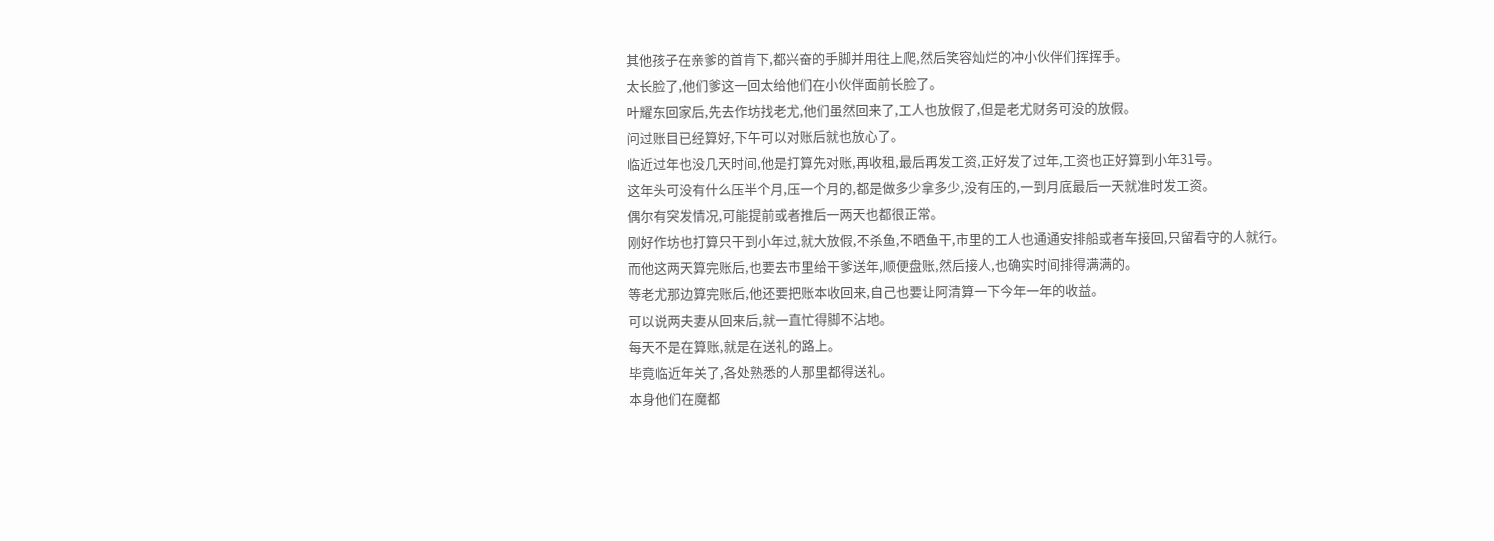其他孩子在亲爹的首肯下,都兴奋的手脚并用往上爬,然后笑容灿烂的冲小伙伴们挥挥手。
太长脸了,他们爹这一回太给他们在小伙伴面前长脸了。
叶耀东回家后,先去作坊找老尤,他们虽然回来了,工人也放假了,但是老尤财务可没的放假。
问过账目已经算好,下午可以对账后就也放心了。
临近过年也没几天时间,他是打算先对账,再收租,最后再发工资,正好发了过年,工资也正好算到小年31号。
这年头可没有什么压半个月,压一个月的,都是做多少拿多少,没有压的,一到月底最后一天就准时发工资。
偶尔有突发情况,可能提前或者推后一两天也都很正常。
刚好作坊也打算只干到小年过,就大放假,不杀鱼,不晒鱼干,市里的工人也通通安排船或者车接回,只留看守的人就行。
而他这两天算完账后,也要去市里给干爹送年,顺便盘账,然后接人,也确实时间排得满满的。
等老尤那边算完账后,他还要把账本收回来,自己也要让阿清算一下今年一年的收益。
可以说两夫妻从回来后,就一直忙得脚不沾地。
每天不是在算账,就是在送礼的路上。
毕竟临近年关了,各处熟悉的人那里都得送礼。
本身他们在魔都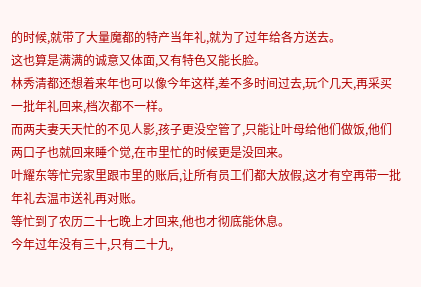的时候,就带了大量魔都的特产当年礼,就为了过年给各方送去。
这也算是满满的诚意又体面,又有特色又能长脸。
林秀清都还想着来年也可以像今年这样,差不多时间过去,玩个几天,再采买一批年礼回来,档次都不一样。
而两夫妻天天忙的不见人影,孩子更没空管了,只能让叶母给他们做饭,他们两口子也就回来睡个觉,在市里忙的时候更是没回来。
叶耀东等忙完家里跟市里的账后,让所有员工们都大放假,这才有空再带一批年礼去温市送礼再对账。
等忙到了农历二十七晚上才回来,他也才彻底能休息。
今年过年没有三十,只有二十九,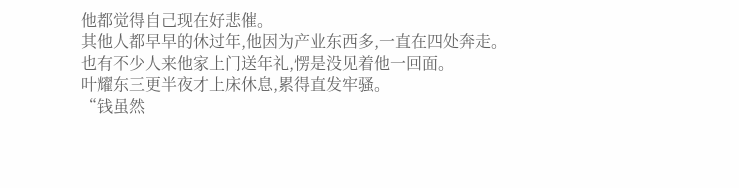他都觉得自己现在好悲催。
其他人都早早的休过年,他因为产业东西多,一直在四处奔走。
也有不少人来他家上门送年礼,愣是没见着他一回面。
叶耀东三更半夜才上床休息,累得直发牢骚。
“钱虽然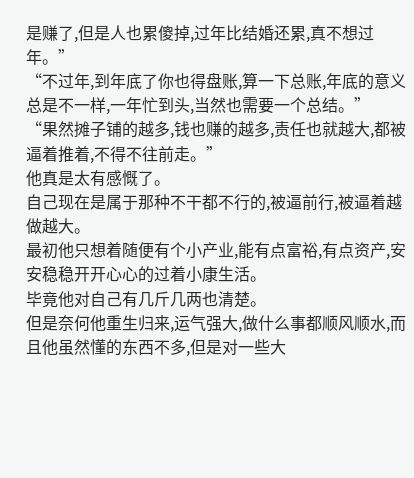是赚了,但是人也累傻掉,过年比结婚还累,真不想过年。”
“不过年,到年底了你也得盘账,算一下总账,年底的意义总是不一样,一年忙到头,当然也需要一个总结。”
“果然摊子铺的越多,钱也赚的越多,责任也就越大,都被逼着推着,不得不往前走。”
他真是太有感慨了。
自己现在是属于那种不干都不行的,被逼前行,被逼着越做越大。
最初他只想着随便有个小产业,能有点富裕,有点资产,安安稳稳开开心心的过着小康生活。
毕竟他对自己有几斤几两也清楚。
但是奈何他重生归来,运气强大,做什么事都顺风顺水,而且他虽然懂的东西不多,但是对一些大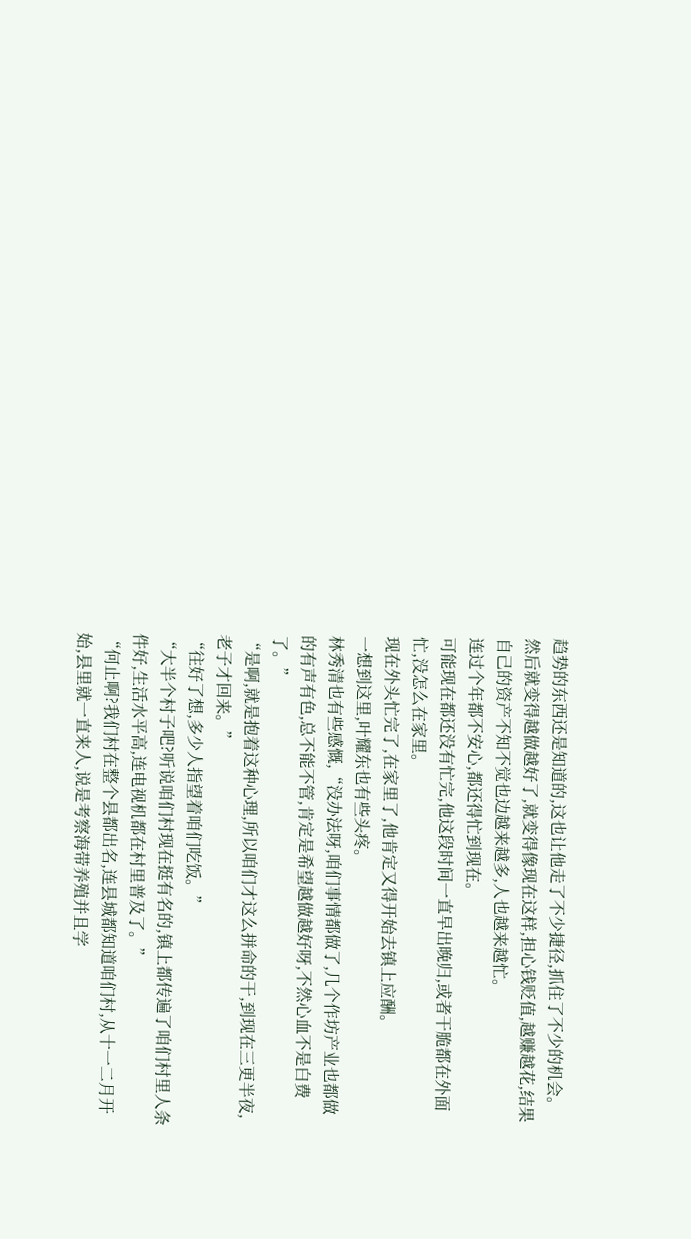趋势的东西还是知道的,这也让他走了不少捷径,抓住了不少的机会。
然后就变得越做越好了,就变得像现在这样,担心钱贬值,越赚越花,结果自己的资产不知不觉也边越来越多,人也越来越忙。
连过个年都不安心,都还得忙到现在。
可能现在都还没有忙完,他这段时间一直早出晚归,或者干脆都在外面忙,没怎么在家里。
现在外头忙完了,在家里了,他肯定又得开始去镇上应酬。
一想到这里,叶耀东也有些头疼。
林秀清也有些感慨,“没办法呀,咱们事情都做了,几个作坊产业也都做的有声有色,总不能不管,肯定是希望越做越好呀,不然心血不是白费了。”
“是啊,就是抱着这种心理,所以咱们才这么拼命的干,到现在三更半夜,老子才回来。”
“往好了想,多少人指望着咱们吃饭。”
“大半个村子吧?听说咱们村现在挺有名的,镇上都传遍了咱们村里人条件好,生活水平高,连电视机都在村里普及了。”
“何止啊?我们村在整个县都出名,连县城都知道咱们村,从十一二月开始,县里就一直来人,说是考察海带养殖并且学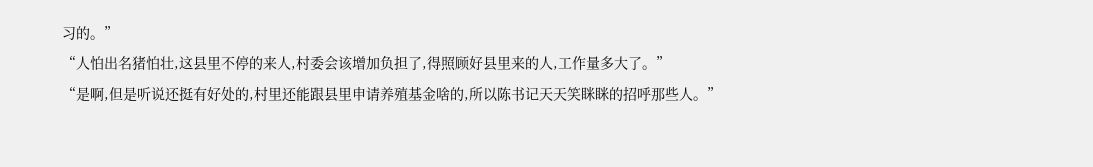习的。”
“人怕出名猪怕壮,这县里不停的来人,村委会该增加负担了,得照顾好县里来的人,工作量多大了。”
“是啊,但是听说还挺有好处的,村里还能跟县里申请养殖基金啥的,所以陈书记天天笑眯眯的招呼那些人。”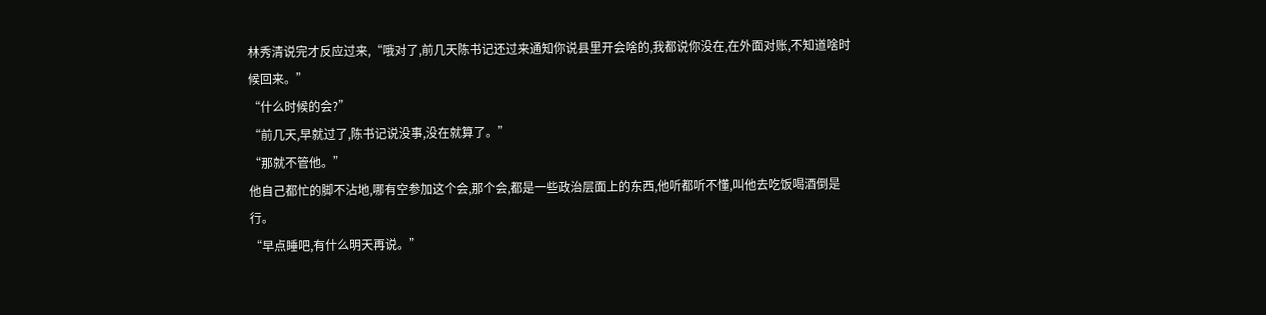林秀清说完才反应过来,“哦对了,前几天陈书记还过来通知你说县里开会啥的,我都说你没在,在外面对账,不知道啥时候回来。”
“什么时候的会?”
“前几天,早就过了,陈书记说没事,没在就算了。”
“那就不管他。”
他自己都忙的脚不沾地,哪有空参加这个会,那个会,都是一些政治层面上的东西,他听都听不懂,叫他去吃饭喝酒倒是行。
“早点睡吧,有什么明天再说。”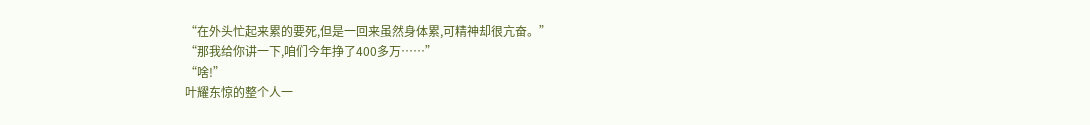“在外头忙起来累的要死,但是一回来虽然身体累,可精神却很亢奋。”
“那我给你讲一下,咱们今年挣了400多万……”
“啥!”
叶耀东惊的整个人一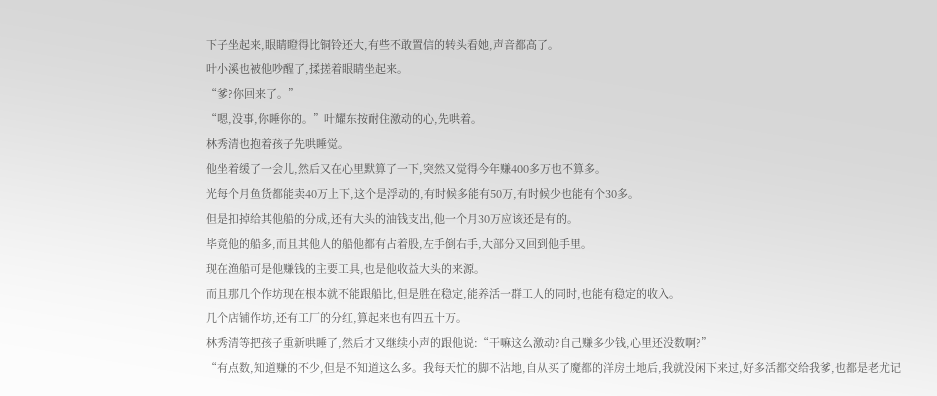下子坐起来,眼睛瞪得比铜铃还大,有些不敢置信的转头看她,声音都高了。
叶小溪也被他吵醒了,揉搓着眼睛坐起来。
“爹?你回来了。”
“嗯,没事,你睡你的。”叶耀东按耐住激动的心,先哄着。
林秀清也抱着孩子先哄睡觉。
他坐着缓了一会儿,然后又在心里默算了一下,突然又觉得今年赚400多万也不算多。
光每个月鱼货都能卖40万上下,这个是浮动的,有时候多能有50万,有时候少也能有个30多。
但是扣掉给其他船的分成,还有大头的油钱支出,他一个月30万应该还是有的。
毕竟他的船多,而且其他人的船他都有占着股,左手倒右手,大部分又回到他手里。
现在渔船可是他赚钱的主要工具,也是他收益大头的来源。
而且那几个作坊现在根本就不能跟船比,但是胜在稳定,能养活一群工人的同时,也能有稳定的收入。
几个店铺作坊,还有工厂的分红,算起来也有四五十万。
林秀清等把孩子重新哄睡了,然后才又继续小声的跟他说:“干嘛这么激动?自己赚多少钱,心里还没数啊?”
“有点数,知道赚的不少,但是不知道这么多。我每天忙的脚不沾地,自从买了魔都的洋房土地后,我就没闲下来过,好多活都交给我爹,也都是老尤记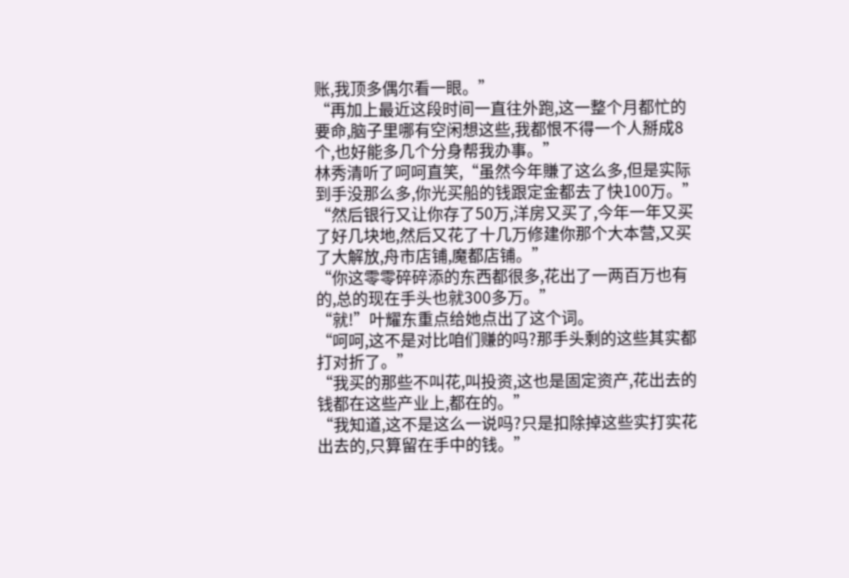账,我顶多偶尔看一眼。”
“再加上最近这段时间一直往外跑,这一整个月都忙的要命,脑子里哪有空闲想这些,我都恨不得一个人掰成8个,也好能多几个分身帮我办事。”
林秀清听了呵呵直笑,“虽然今年賺了这么多,但是实际到手没那么多,你光买船的钱跟定金都去了快100万。”
“然后银行又让你存了50万,洋房又买了,今年一年又买了好几块地,然后又花了十几万修建你那个大本营,又买了大解放,舟市店铺,魔都店铺。”
“你这零零碎碎添的东西都很多,花出了一两百万也有的,总的现在手头也就300多万。”
“就!”叶耀东重点给她点出了这个词。
“呵呵,这不是对比咱们赚的吗?那手头剩的这些其实都打对折了。”
“我买的那些不叫花,叫投资,这也是固定资产,花出去的钱都在这些产业上,都在的。”
“我知道,这不是这么一说吗?只是扣除掉这些实打实花出去的,只算留在手中的钱。”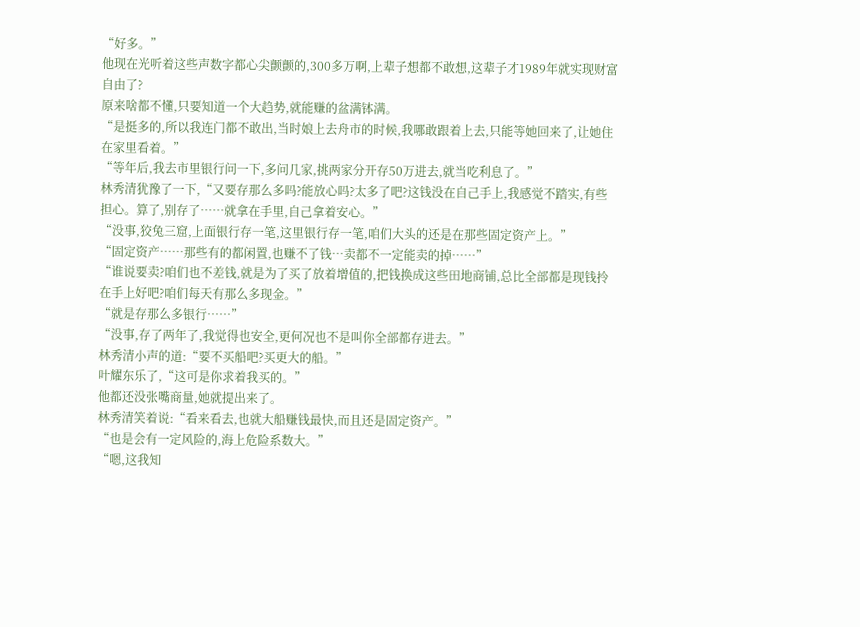“好多。”
他现在光听着这些声数字都心尖颤颤的,300多万啊,上辈子想都不敢想,这辈子才1989年就实现财富自由了?
原来啥都不懂,只要知道一个大趋势,就能赚的盆满钵满。
“是挺多的,所以我连门都不敢出,当时娘上去舟市的时候,我哪敢跟着上去,只能等她回来了,让她住在家里看着。”
“等年后,我去市里银行问一下,多问几家,挑两家分开存50万进去,就当吃利息了。”
林秀清犹豫了一下,“又要存那么多吗?能放心吗?太多了吧?这钱没在自己手上,我感觉不踏实,有些担心。算了,别存了……就拿在手里,自己拿着安心。”
“没事,狡兔三窟,上面银行存一笔,这里银行存一笔,咱们大头的还是在那些固定资产上。”
“固定资产……那些有的都闲置,也赚不了钱…卖都不一定能卖的掉……”
“谁说要卖?咱们也不差钱,就是为了买了放着增值的,把钱换成这些田地商铺,总比全部都是现钱拎在手上好吧?咱们每天有那么多现金。”
“就是存那么多银行……”
“没事,存了两年了,我觉得也安全,更何况也不是叫你全部都存进去。”
林秀清小声的道:“要不买船吧?买更大的船。”
叶耀东乐了,“这可是你求着我买的。”
他都还没张嘴商量,她就提出来了。
林秀清笑着说:“看来看去,也就大船赚钱最快,而且还是固定资产。”
“也是会有一定风险的,海上危险系数大。”
“嗯,这我知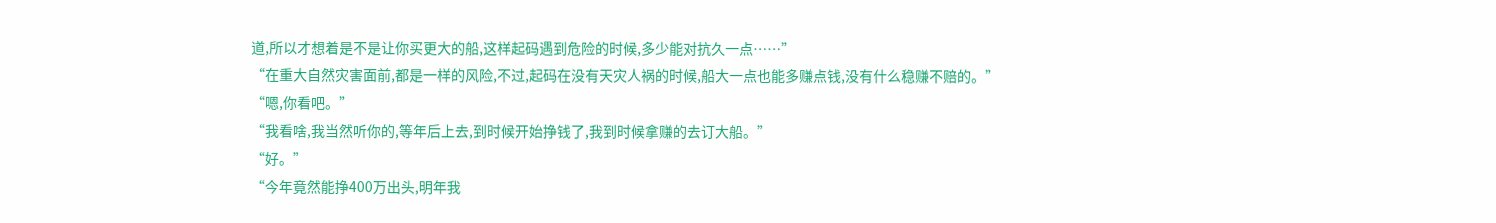道,所以才想着是不是让你买更大的船,这样起码遇到危险的时候,多少能对抗久一点……”
“在重大自然灾害面前,都是一样的风险,不过,起码在没有天灾人祸的时候,船大一点也能多赚点钱,没有什么稳赚不赔的。”
“嗯,你看吧。”
“我看啥,我当然听你的,等年后上去,到时候开始挣钱了,我到时候拿赚的去订大船。”
“好。”
“今年竟然能挣400万出头,明年我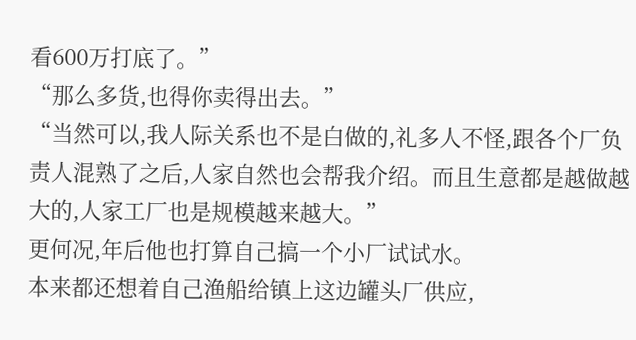看600万打底了。”
“那么多货,也得你卖得出去。”
“当然可以,我人际关系也不是白做的,礼多人不怪,跟各个厂负责人混熟了之后,人家自然也会帮我介绍。而且生意都是越做越大的,人家工厂也是规模越来越大。”
更何况,年后他也打算自己搞一个小厂试试水。
本来都还想着自己渔船给镇上这边罐头厂供应,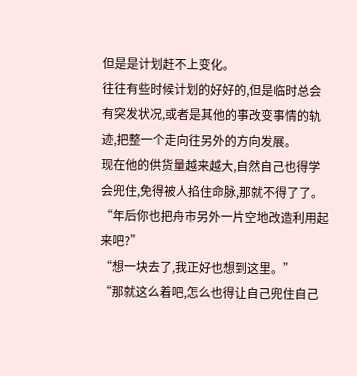但是是计划赶不上变化。
往往有些时候计划的好好的,但是临时总会有突发状况,或者是其他的事改变事情的轨迹,把整一个走向往另外的方向发展。
现在他的供货量越来越大,自然自己也得学会兜住,免得被人掐住命脉,那就不得了了。
“年后你也把舟市另外一片空地改造利用起来吧?”
“想一块去了,我正好也想到这里。”
“那就这么着吧,怎么也得让自己兜住自己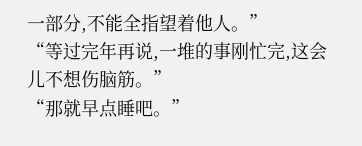一部分,不能全指望着他人。”
“等过完年再说,一堆的事刚忙完,这会儿不想伤脑筋。”
“那就早点睡吧。”